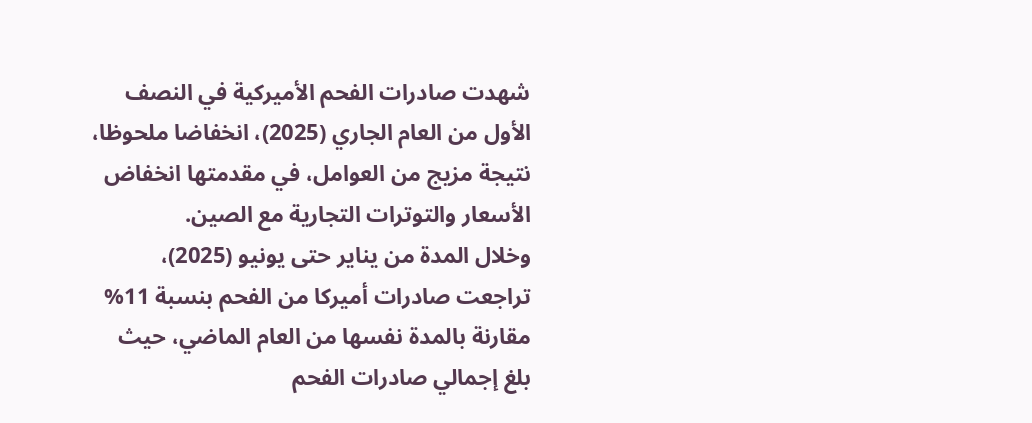شهدت صادرات الفحم الأميركية في النصف الأول من العام الجاري (2025)، انخفاضا ملحوظا، نتيجة مزيج من العوامل، في مقدمتها انخفاض الأسعار والتوترات التجارية مع الصين.
وخلال المدة من يناير حتى يونيو (2025)، تراجعت صادرات أميركا من الفحم بنسبة 11% مقارنة بالمدة نفسها من العام الماضي، حيث بلغ إجمالي صادرات الفحم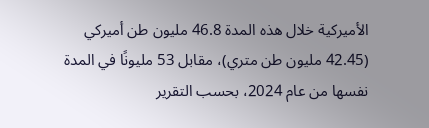الأميركية خلال هذه المدة 46.8 مليون طن أميركي (42.45 مليون طن متري)، مقابل 53 مليونًا في المدة نفسها من عام 2024، بحسب التقرير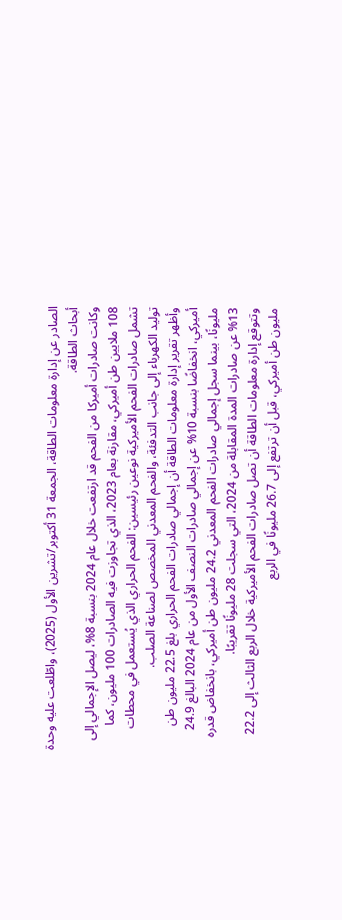الصادر عن إدارة معلومات الطاقة، الجمعة 31 أكتوبر/تشرين الأول (2025)، واطّلعت عليه وحدة أبحاث الطاقة.
وكانت صادرات أميركا من الفحم قد ارتفعت خلال عام 2024 بنسبة 8%، ليصل الإجمالي إلى 108 ملايين طن أميركي، مقارنة بعام 2023، الذي تجاوزت فيه الصادرات 100 مليون، كما تشمل صادرات الفحم الأميركية نوعين رئيسين: الفحم الحراري الذي يُستعمل في محطات توليد الكهرباء إلى جانب التدفئة، والفحم المعدني المخصص لصناعة الصلب.
وأظهر تقرير إدارة معلومات الطاقة أن إجمالي صادرات الفحم الحراري بلغ 22.5 مليون طن أميركي، انخفاضًا بنسبة 10% عن إجمالي صادرات النصف الأول من عام 2024 البالغ 24.9 مليونًا، بينما سجل إجمالي صادرات الفحم المعدني 24.2 مليون طن أميركي، بانخفاض قدره 13% عن صادرات المدة المقابلة من 2024، التي سجلت 28 مليونًا تقريبًا.
وتتوقع إدارة معلومات الطاقة أن تصل صادرات الفحم الأميركية خلال الربع الثالث إلى 22.2 مليون طن أميركي، قبل أن ترتفع إلى 26.7 مليونًا في الربع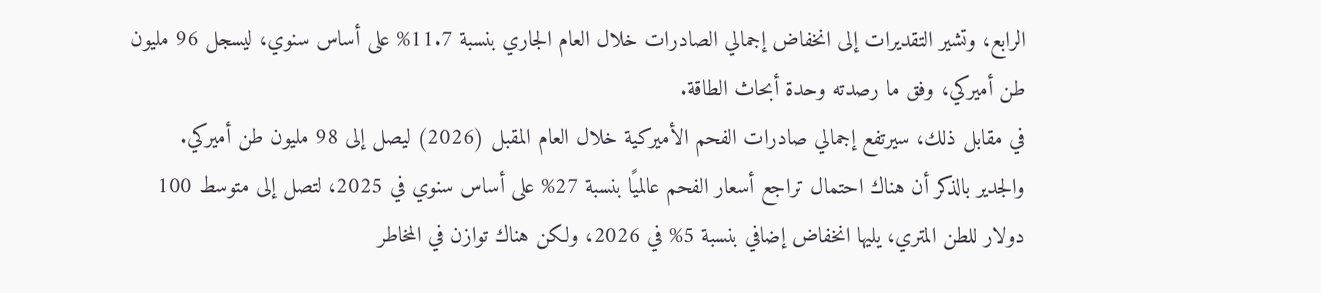الرابع، وتشير التقديرات إلى انخفاض إجمالي الصادرات خلال العام الجاري بنسبة 11.7% على أساس سنوي، ليسجل 96 مليون طن أميركي، وفق ما رصدته وحدة أبحاث الطاقة.
في مقابل ذلك، سيرتفع إجمالي صادرات الفحم الأميركية خلال العام المقبل (2026) ليصل إلى 98 مليون طن أميركي.
والجدير بالذكر أن هناك احتمال تراجع أسعار الفحم عالميًا بنسبة 27% على أساس سنوي في 2025، لتصل إلى متوسط 100 دولار للطن المتري، يليها انخفاض إضافي بنسبة 5% في 2026، ولكن هناك توازن في المخاطر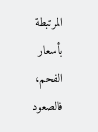المرتبطة بأسعار الفحم، فالصعود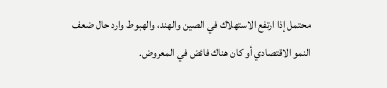محتمل إذا ارتفع الاستهلاك في الصين والهند، والهبوط وارد حال ضعف النمو الاقتصادي أو كان هناك فائض في المعروض.